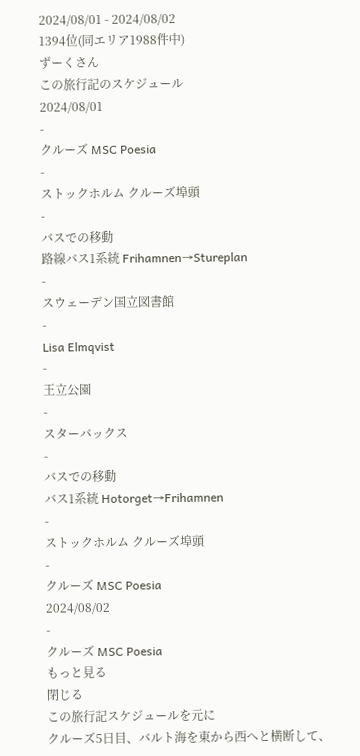2024/08/01 - 2024/08/02
1394位(同エリア1988件中)
ずーくさん
この旅行記のスケジュール
2024/08/01
-
クルーズ MSC Poesia
-
ストックホルム クルーズ埠頭
-
バスでの移動
路線バス1系統 Frihamnen→Stureplan
-
スウェーデン国立図書館
-
Lisa Elmqvist
-
王立公園
-
スターバックス
-
バスでの移動
バス1系統 Hotorget→Frihamnen
-
ストックホルム クルーズ埠頭
-
クルーズ MSC Poesia
2024/08/02
-
クルーズ MSC Poesia
もっと見る
閉じる
この旅行記スケジュールを元に
クルーズ5日目、バルト海を東から西へと横断して、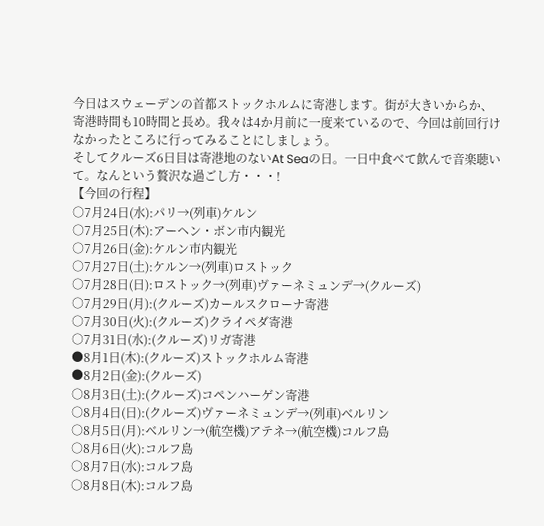今日はスウェーデンの首都ストックホルムに寄港します。街が大きいからか、寄港時間も10時間と長め。我々は4か月前に一度来ているので、今回は前回行けなかったところに行ってみることにしましょう。
そしてクルーズ6日目は寄港地のないAt Seaの日。一日中食べて飲んで音楽聴いて。なんという贅沢な過ごし方・・・!
【今回の行程】
○7月24日(水):パリ→(列車)ケルン
○7月25日(木):アーヘン・ボン市内観光
○7月26日(金):ケルン市内観光
○7月27日(土):ケルン→(列車)ロストック
○7月28日(日):ロストック→(列車)ヴァーネミュンデ→(クルーズ)
○7月29日(月):(クルーズ)カールスクローナ寄港
○7月30日(火):(クルーズ)クライペダ寄港
○7月31日(水):(クルーズ)リガ寄港
●8月1日(木):(クルーズ)ストックホルム寄港
●8月2日(金):(クルーズ)
○8月3日(土):(クルーズ)コペンハーゲン寄港
○8月4日(日):(クルーズ)ヴァーネミュンデ→(列車)ベルリン
○8月5日(月):ベルリン→(航空機)アテネ→(航空機)コルフ島
○8月6日(火):コルフ島
○8月7日(水):コルフ島
○8月8日(木):コルフ島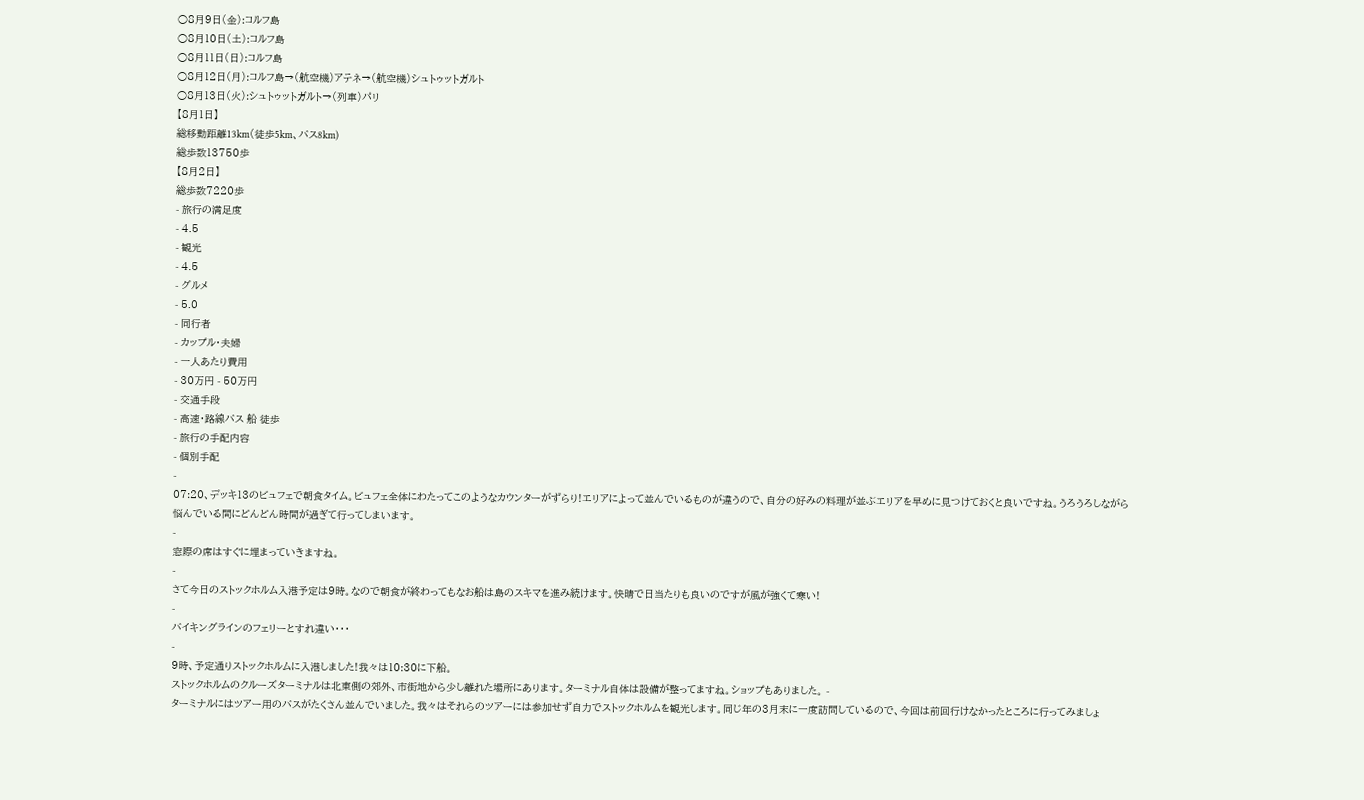○8月9日(金):コルフ島
○8月10日(土):コルフ島
○8月11日(日):コルフ島
○8月12日(月):コルフ島→(航空機)アテネ→(航空機)シュトゥットガルト
○8月13日(火):シュトゥットガルト→(列車)パリ
【8月1日】
総移動距離13km(徒歩5km、バス8km)
総歩数13750歩
【8月2日】
総歩数7220歩
- 旅行の満足度
- 4.5
- 観光
- 4.5
- グルメ
- 5.0
- 同行者
- カップル・夫婦
- 一人あたり費用
- 30万円 - 50万円
- 交通手段
- 高速・路線バス 船 徒歩
- 旅行の手配内容
- 個別手配
-
07:20、デッキ13のビュフェで朝食タイム。ビュフェ全体にわたってこのようなカウンターがずらり!エリアによって並んでいるものが違うので、自分の好みの料理が並ぶエリアを早めに見つけておくと良いですね。うろうろしながら悩んでいる間にどんどん時間が過ぎて行ってしまいます。
-
窓際の席はすぐに埋まっていきますね。
-
さて今日のストックホルム入港予定は9時。なので朝食が終わってもなお船は島のスキマを進み続けます。快晴で日当たりも良いのですが風が強くて寒い!
-
バイキングラインのフェリーとすれ違い・・・
-
9時、予定通りストックホルムに入港しました!我々は10:30に下船。
ストックホルムのクルーズターミナルは北東側の郊外、市街地から少し離れた場所にあります。ターミナル自体は設備が整ってますね。ショップもありました。 -
ターミナルにはツアー用のバスがたくさん並んでいました。我々はそれらのツアーには参加せず自力でストックホルムを観光します。同じ年の3月末に一度訪問しているので、今回は前回行けなかったところに行ってみましょ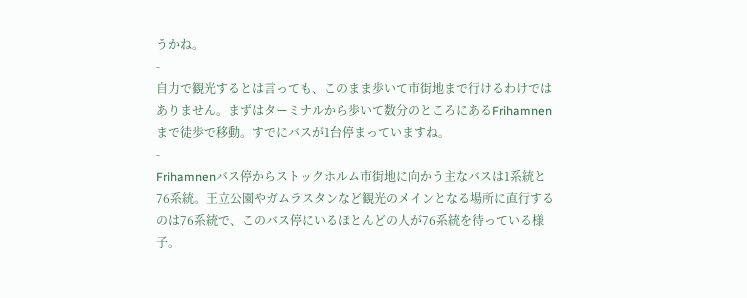うかね。
-
自力で観光するとは言っても、このまま歩いて市街地まで行けるわけではありません。まずはターミナルから歩いて数分のところにあるFrihamnenまで徒歩で移動。すでにバスが1台停まっていますね。
-
Frihamnenバス停からストックホルム市街地に向かう主なバスは1系統と76系統。王立公園やガムラスタンなど観光のメインとなる場所に直行するのは76系統で、このバス停にいるほとんどの人が76系統を待っている様子。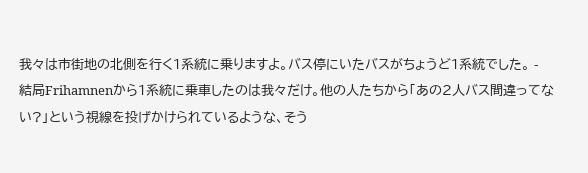我々は市街地の北側を行く1系統に乗りますよ。バス停にいたバスがちょうど1系統でした。 -
結局Frihamnenから1系統に乗車したのは我々だけ。他の人たちから「あの2人バス間違ってない?」という視線を投げかけられているような、そう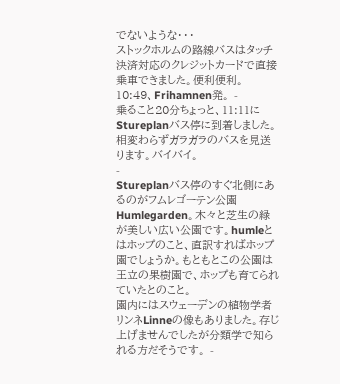でないような・・・
ストックホルムの路線バスはタッチ決済対応のクレジットカードで直接乗車できました。便利便利。
10:49、Frihamnen発。 -
乗ること20分ちょっと、11:11にStureplanバス停に到着しました。相変わらずガラガラのバスを見送ります。バイバイ。
-
Stureplanバス停のすぐ北側にあるのがフムレゴーテン公園Humlegarden。木々と芝生の緑が美しい広い公園です。humleとはホップのこと、直訳すればホップ園でしょうか。もともとこの公園は王立の果樹園で、ホップも育てられていたとのこと。
園内にはスウェーデンの植物学者リンネLinneの像もありました。存じ上げませんでしたが分類学で知られる方だそうです。 -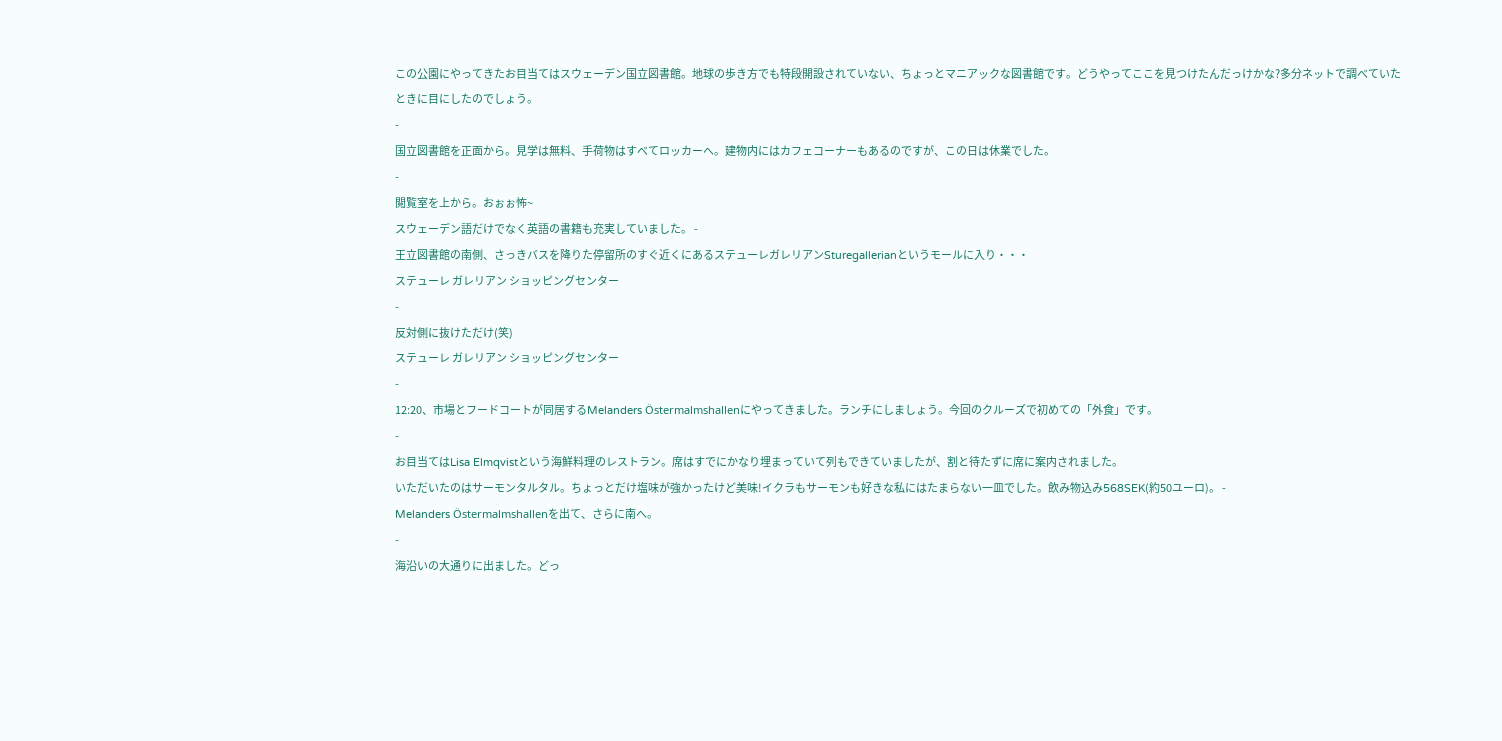この公園にやってきたお目当てはスウェーデン国立図書館。地球の歩き方でも特段開設されていない、ちょっとマニアックな図書館です。どうやってここを見つけたんだっけかな?多分ネットで調べていたときに目にしたのでしょう。
-
国立図書館を正面から。見学は無料、手荷物はすべてロッカーへ。建物内にはカフェコーナーもあるのですが、この日は休業でした。
-
閲覧室を上から。おぉぉ怖~
スウェーデン語だけでなく英語の書籍も充実していました。 -
王立図書館の南側、さっきバスを降りた停留所のすぐ近くにあるステューレガレリアンSturegallerianというモールに入り・・・
ステューレ ガレリアン ショッピングセンター
-
反対側に抜けただけ(笑)
ステューレ ガレリアン ショッピングセンター
-
12:20、市場とフードコートが同居するMelanders Östermalmshallenにやってきました。ランチにしましょう。今回のクルーズで初めての「外食」です。
-
お目当てはLisa Elmqvistという海鮮料理のレストラン。席はすでにかなり埋まっていて列もできていましたが、割と待たずに席に案内されました。
いただいたのはサーモンタルタル。ちょっとだけ塩味が強かったけど美味!イクラもサーモンも好きな私にはたまらない一皿でした。飲み物込み568SEK(約50ユーロ)。 -
Melanders Östermalmshallenを出て、さらに南へ。
-
海沿いの大通りに出ました。どっ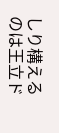しり構えるのは王立ド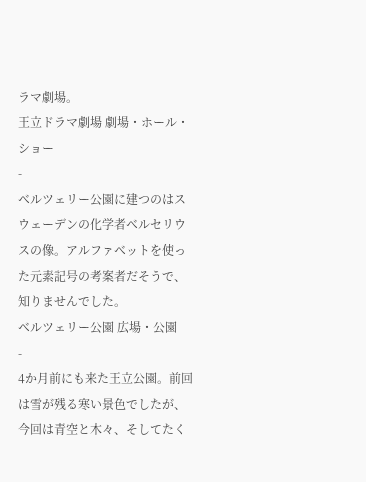ラマ劇場。
王立ドラマ劇場 劇場・ホール・ショー
-
ベルツェリー公園に建つのはスウェーデンの化学者ベルセリウスの像。アルファベットを使った元素記号の考案者だそうで、知りませんでした。
ベルツェリー公園 広場・公園
-
4か月前にも来た王立公園。前回は雪が残る寒い景色でしたが、今回は青空と木々、そしてたく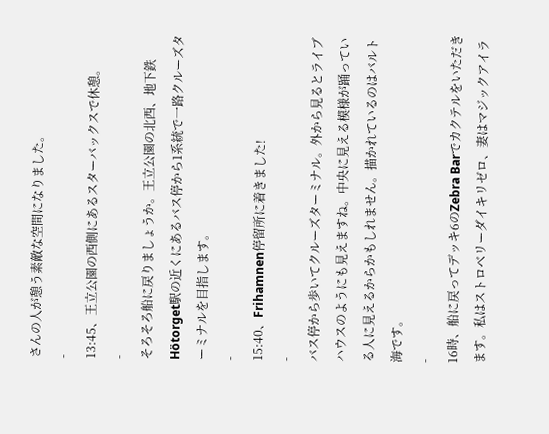さんの人が憩う素敵な空間になりました。
-
13:45、王立公園の西側にあるスターバックスで休憩。
-
そろそろ船に戻りましょうか。王立公園の北西、地下鉄Hötorget駅の近くにあるバス停から1系統で一路クルーズターミナルを目指します。
-
15:40、Frihamnen停留所に着きました!
-
バス停から歩いてクルーズターミナル。外から見るとライブハウスのようにも見えますね。中央に見える模様が踊っている人に見えるからかもしれません。描かれているのはバルト海です。
-
16時、船に戻ってデッキ6のZebra Barでカクテルをいただきます。私はストロベリーダイキリゼロ、妻はマジックアイラ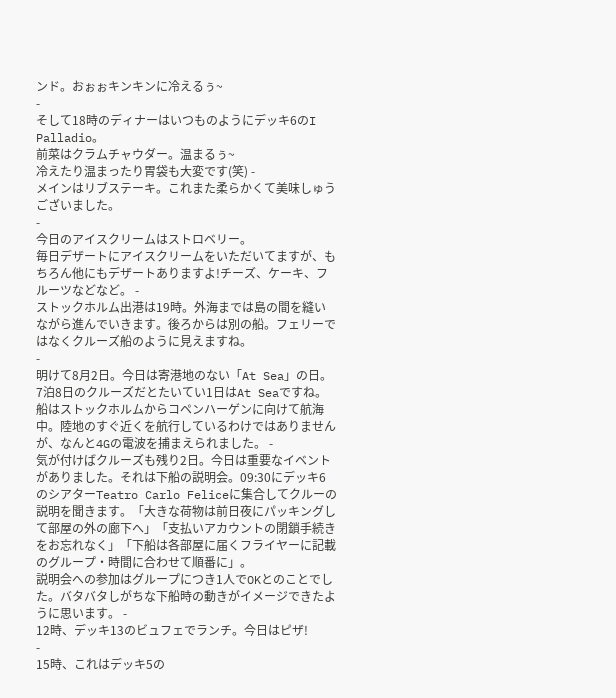ンド。おぉぉキンキンに冷えるぅ~
-
そして18時のディナーはいつものようにデッキ6のI Palladio。
前菜はクラムチャウダー。温まるぅ~
冷えたり温まったり胃袋も大変です(笑) -
メインはリブステーキ。これまた柔らかくて美味しゅうございました。
-
今日のアイスクリームはストロベリー。
毎日デザートにアイスクリームをいただいてますが、もちろん他にもデザートありますよ!チーズ、ケーキ、フルーツなどなど。 -
ストックホルム出港は19時。外海までは島の間を縫いながら進んでいきます。後ろからは別の船。フェリーではなくクルーズ船のように見えますね。
-
明けて8月2日。今日は寄港地のない「At Sea」の日。7泊8日のクルーズだとたいてい1日はAt Seaですね。
船はストックホルムからコペンハーゲンに向けて航海中。陸地のすぐ近くを航行しているわけではありませんが、なんと4Gの電波を捕まえられました。 -
気が付けばクルーズも残り2日。今日は重要なイベントがありました。それは下船の説明会。09:30にデッキ6のシアターTeatro Carlo Feliceに集合してクルーの説明を聞きます。「大きな荷物は前日夜にパッキングして部屋の外の廊下へ」「支払いアカウントの閉鎖手続きをお忘れなく」「下船は各部屋に届くフライヤーに記載のグループ・時間に合わせて順番に」。
説明会への参加はグループにつき1人でOKとのことでした。バタバタしがちな下船時の動きがイメージできたように思います。 -
12時、デッキ13のビュフェでランチ。今日はピザ!
-
15時、これはデッキ5の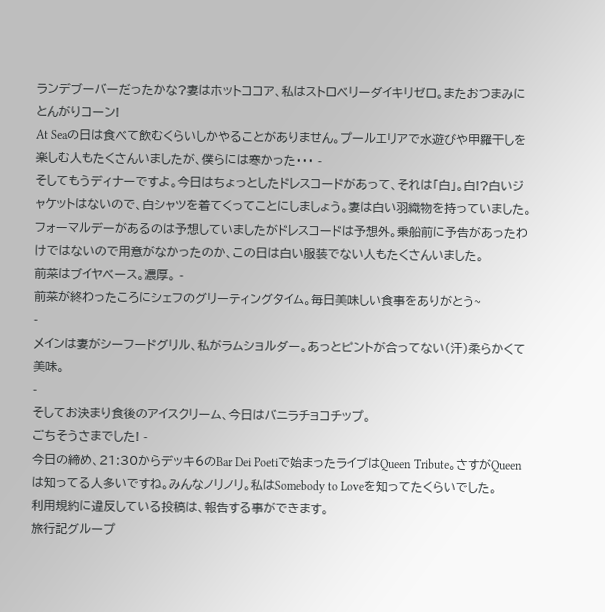ランデブーバーだったかな?妻はホットココア、私はストロベリーダイキリゼロ。またおつまみにとんがりコーン!
At Seaの日は食べて飲むくらいしかやることがありません。プールエリアで水遊びや甲羅干しを楽しむ人もたくさんいましたが、僕らには寒かった・・・ -
そしてもうディナーですよ。今日はちょっとしたドレスコードがあって、それは「白」。白!?白いジャケットはないので、白シャツを着てくってことにしましょう。妻は白い羽織物を持っていました。フォーマルデーがあるのは予想していましたがドレスコードは予想外。乗船前に予告があったわけではないので用意がなかったのか、この日は白い服装でない人もたくさんいました。
前菜はブイヤベース。濃厚。 -
前菜が終わったころにシェフのグリーティングタイム。毎日美味しい食事をありがとう~
-
メインは妻がシーフードグリル、私がラムショルダー。あっとピントが合ってない(汗)柔らかくて美味。
-
そしてお決まり食後のアイスクリーム、今日はバニラチョコチップ。
ごちそうさまでした! -
今日の締め、21:30からデッキ6のBar Dei Poetiで始まったライブはQueen Tribute。さすがQueenは知ってる人多いですね。みんなノリノリ。私はSomebody to Loveを知ってたくらいでした。
利用規約に違反している投稿は、報告する事ができます。
旅行記グループ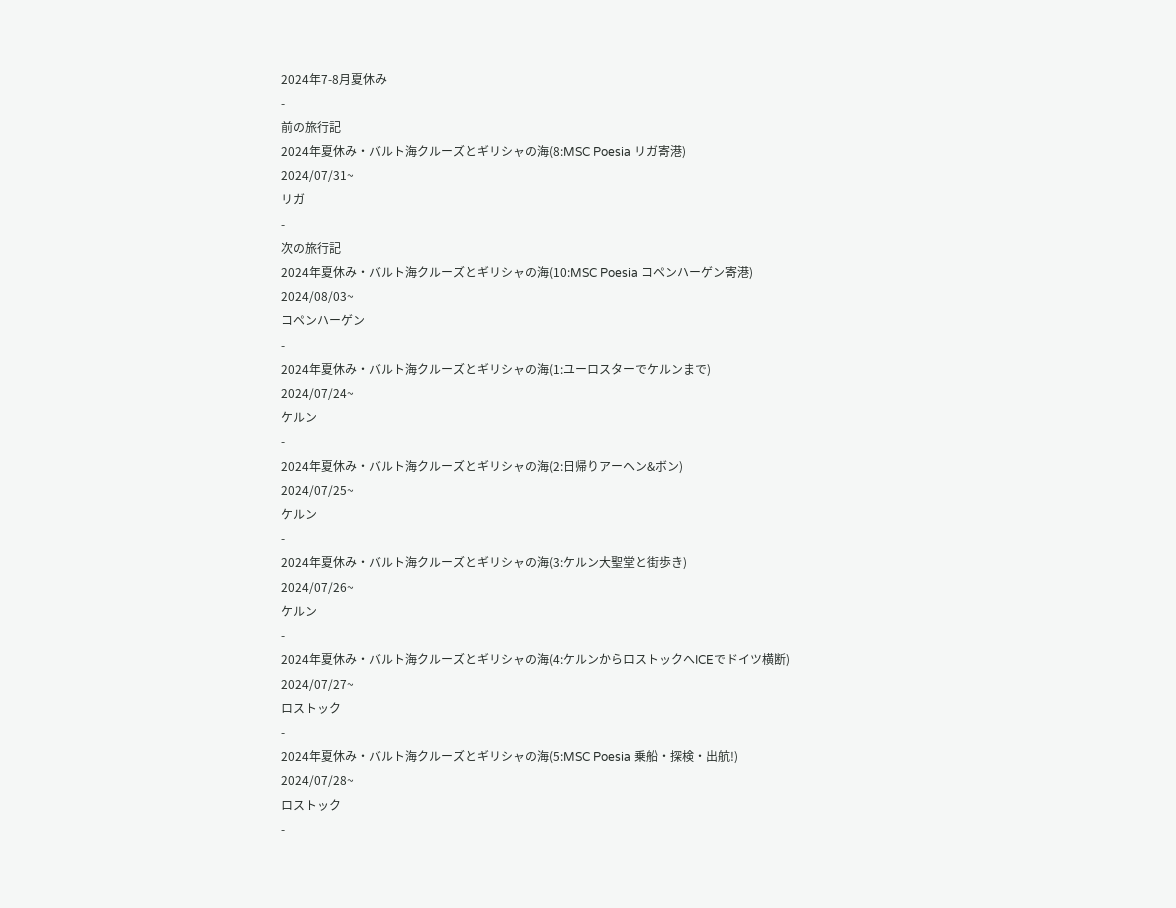2024年7-8月夏休み
-
前の旅行記
2024年夏休み・バルト海クルーズとギリシャの海(8:MSC Poesia リガ寄港)
2024/07/31~
リガ
-
次の旅行記
2024年夏休み・バルト海クルーズとギリシャの海(10:MSC Poesia コペンハーゲン寄港)
2024/08/03~
コペンハーゲン
-
2024年夏休み・バルト海クルーズとギリシャの海(1:ユーロスターでケルンまで)
2024/07/24~
ケルン
-
2024年夏休み・バルト海クルーズとギリシャの海(2:日帰りアーヘン&ボン)
2024/07/25~
ケルン
-
2024年夏休み・バルト海クルーズとギリシャの海(3:ケルン大聖堂と街歩き)
2024/07/26~
ケルン
-
2024年夏休み・バルト海クルーズとギリシャの海(4:ケルンからロストックへICEでドイツ横断)
2024/07/27~
ロストック
-
2024年夏休み・バルト海クルーズとギリシャの海(5:MSC Poesia 乗船・探検・出航!)
2024/07/28~
ロストック
-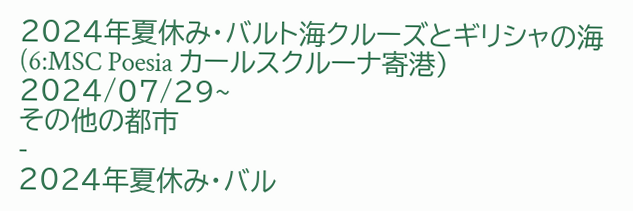2024年夏休み・バルト海クルーズとギリシャの海(6:MSC Poesia カールスクルーナ寄港)
2024/07/29~
その他の都市
-
2024年夏休み・バル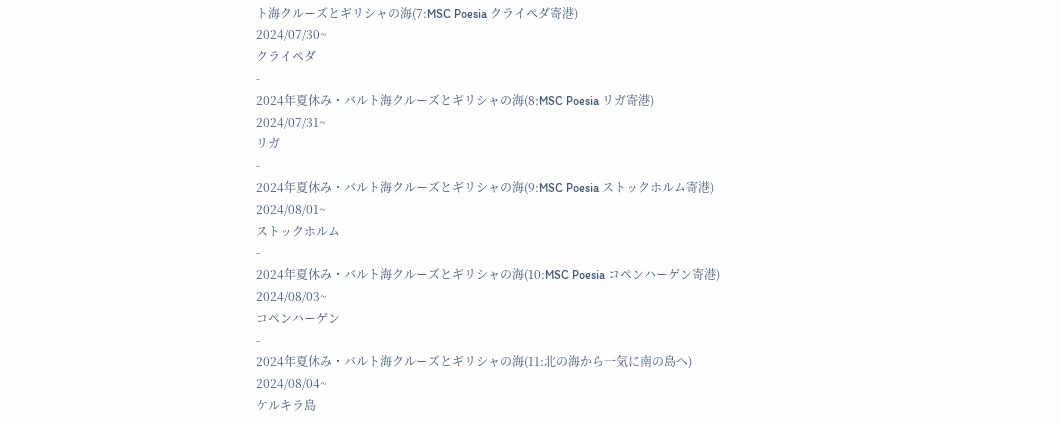ト海クルーズとギリシャの海(7:MSC Poesia クライペダ寄港)
2024/07/30~
クライペダ
-
2024年夏休み・バルト海クルーズとギリシャの海(8:MSC Poesia リガ寄港)
2024/07/31~
リガ
-
2024年夏休み・バルト海クルーズとギリシャの海(9:MSC Poesia ストックホルム寄港)
2024/08/01~
ストックホルム
-
2024年夏休み・バルト海クルーズとギリシャの海(10:MSC Poesia コペンハーゲン寄港)
2024/08/03~
コペンハーゲン
-
2024年夏休み・バルト海クルーズとギリシャの海(11:北の海から一気に南の島へ)
2024/08/04~
ケルキラ島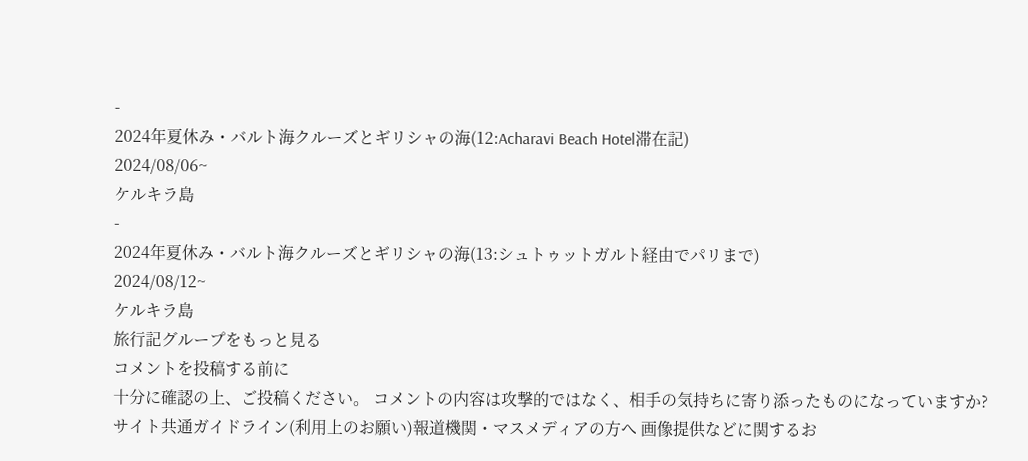-
2024年夏休み・バルト海クルーズとギリシャの海(12:Acharavi Beach Hotel滞在記)
2024/08/06~
ケルキラ島
-
2024年夏休み・バルト海クルーズとギリシャの海(13:シュトゥットガルト経由でパリまで)
2024/08/12~
ケルキラ島
旅行記グループをもっと見る
コメントを投稿する前に
十分に確認の上、ご投稿ください。 コメントの内容は攻撃的ではなく、相手の気持ちに寄り添ったものになっていますか?
サイト共通ガイドライン(利用上のお願い)報道機関・マスメディアの方へ 画像提供などに関するお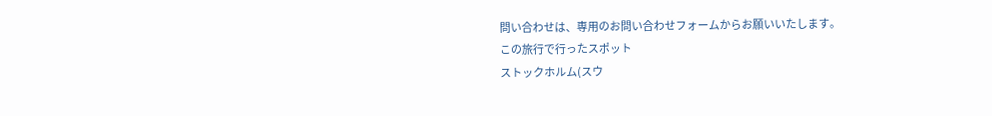問い合わせは、専用のお問い合わせフォームからお願いいたします。
この旅行で行ったスポット
ストックホルム(スウ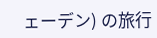ェーデン) の旅行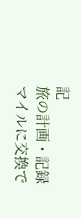記
旅の計画・記録
マイルに交換で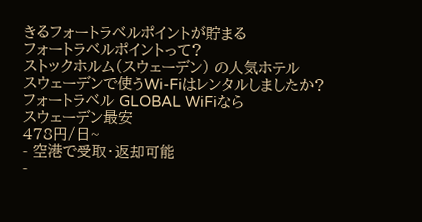きるフォートラベルポイントが貯まる
フォートラベルポイントって?
ストックホルム(スウェーデン) の人気ホテル
スウェーデンで使うWi-Fiはレンタルしましたか?
フォートラベル GLOBAL WiFiなら
スウェーデン最安
478円/日~
- 空港で受取・返却可能
-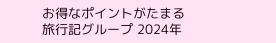お得なポイントがたまる
旅行記グループ 2024年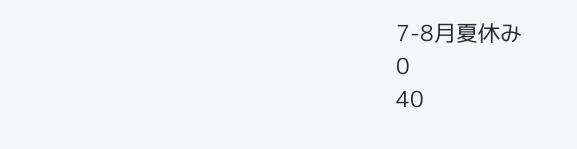7-8月夏休み
0
40